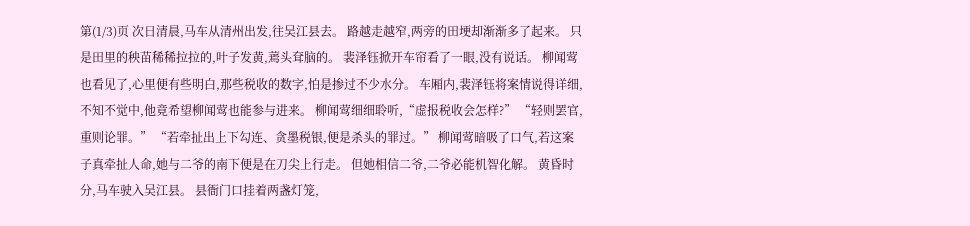第(1/3)页 次日清晨,马车从清州出发,往吴江县去。 路越走越窄,两旁的田埂却渐渐多了起来。 只是田里的秧苗稀稀拉拉的,叶子发黄,蔫头耷脑的。 裴泽钰掀开车帘看了一眼,没有说话。 柳闻莺也看见了,心里便有些明白,那些税收的数字,怕是掺过不少水分。 车厢内,裴泽钰将案情说得详细,不知不觉中,他竟希望柳闻莺也能参与进来。 柳闻莺细细聆听,“虚报税收会怎样?” “轻则罢官,重则论罪。” “若牵扯出上下勾连、贪墨税银,便是杀头的罪过。” 柳闻莺暗吸了口气,若这案子真牵扯人命,她与二爷的南下便是在刀尖上行走。 但她相信二爷,二爷必能机智化解。 黄昏时分,马车驶入吴江县。 县衙门口挂着两盏灯笼,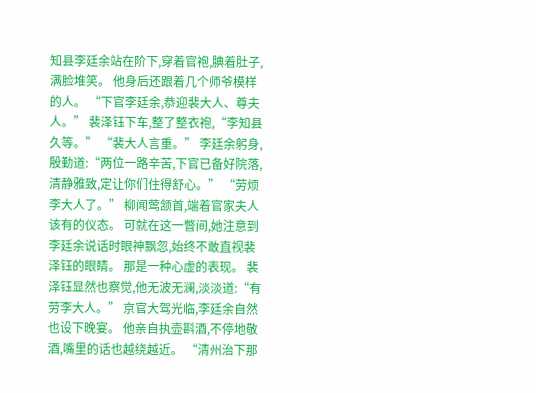知县李廷余站在阶下,穿着官袍,腆着肚子,满脸堆笑。 他身后还跟着几个师爷模样的人。 “下官李廷余,恭迎裴大人、尊夫人。” 裴泽钰下车,整了整衣袍,“李知县久等。” “裴大人言重。” 李廷余躬身,殷勤道:“两位一路辛苦,下官已备好院落,清静雅致,定让你们住得舒心。” “劳烦李大人了。” 柳闻莺颔首,端着官家夫人该有的仪态。 可就在这一瞥间,她注意到李廷余说话时眼神飘忽,始终不敢直视裴泽钰的眼睛。 那是一种心虚的表现。 裴泽钰显然也察觉,他无波无澜,淡淡道:“有劳李大人。” 京官大驾光临,李廷余自然也设下晚宴。 他亲自执壶斟酒,不停地敬酒,嘴里的话也越绕越近。 “清州治下那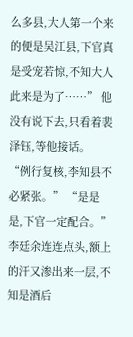么多县,大人第一个来的便是吴江县,下官真是受宠若惊,不知大人此来是为了……” 他没有说下去,只看着裴泽钰,等他接话。 “例行复核,李知县不必紧张。” “是是是,下官一定配合。” 李廷余连连点头,额上的汗又渗出来一层,不知是酒后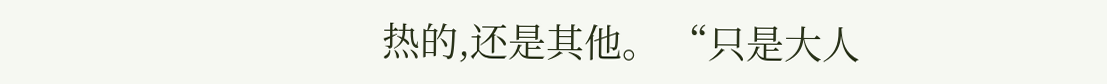热的,还是其他。 “只是大人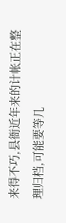来得不巧,县衙近年来的计帐正在整理归档,可能要等几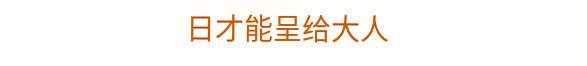日才能呈给大人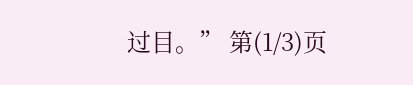过目。” 第(1/3)页